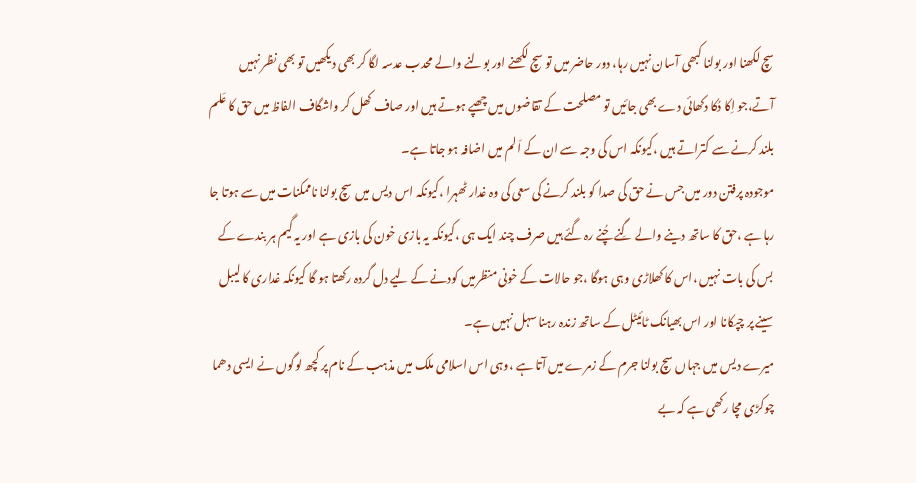سچ لکھنا اور بولنا کبھی آسان نہیں رہا، دور حاضر میں تو سچ لکھنے اور بولنے والے محدب عدسہ لگا کر بھی دیکھیں تو بھی نظر نہیں آتے،جو اِکا دُکا دکھائی دے بھی جائیں تو مصلحت کے تقاضوں میں چھپے ہوتے ہیں اور صاف کھل کر واشگاف الفاظ میں حق کا عَلم بلند کرنے سے کتراتے ہیں ،کیونکہ اس کی وجہ سے ان کے اَلم میں اضافہ ہو جاتا ہے۔
موجودہ پرفتن دور میں جس نے حق کی صدا کو بلند کرنے کی سعی کی وہ غدار ٹھہرا ،کیونکہ اس دیس میں سچ بولنا ناممکنات میں سے ہوتا جا رہا ہے ،حق کا ساتھ دینے والے گِنے چُنے رہ گئے ہیں صرف چند ایک ہی ،کیونکہ یہ بازی خون کی بازی ہے اور یہ گیم ہر بندے کے بس کی بات نہیں ،اس کا کھلاڑی وہی ہوگا ،جو حالات کے خونی منظرمیں کودنے کے لیے دل گردہ رکھتا ہو گا کیونکہ غداری کا لیبل سینے پر چپکانا اور اس بھیانک ٹائیٹل کے ساتھ زندہ رہنا سہل نہیں ہے۔
میرے دیس میں جہاں سچ بولنا جرم کے زمرے میں آتا ہے ،وہی اس اسلامی ملک میں مذہب کے نام پر کچھ لوگوں نے ایسی دھما چوکڑی مچا رکھی ہے کہ بے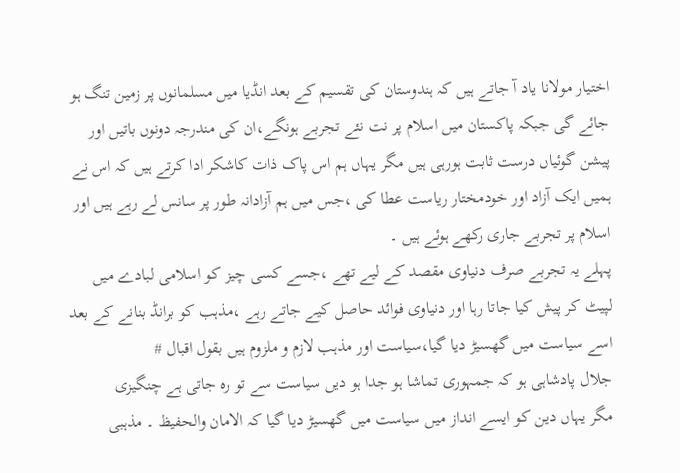اختیار مولانا یاد آ جاتے ہیں کہ ہندوستان کی تقسیم کے بعد انڈیا میں مسلمانوں پر زمین تنگ ہو جائے گی جبکہ پاکستان میں اسلام پر نت نئے تجربے ہونگے،ان کی مندرجہ دونوں باتیں اور پیشن گوئیاں درست ثابت ہورہی ہیں مگر یہاں ہم اس پاک ذات کاشکر ادا کرتے ہیں کہ اس نے ہمیں ایک آزاد اور خودمختار ریاست عطا کی ،جس میں ہم آزادانہ طور پر سانس لے رہے ہیں اور اسلام پر تجربے جاری رکھے ہوئے ہیں ۔
پہلے یہ تجربے صرف دنیاوی مقصد کے لیے تھے ،جسے کسی چیز کو اسلامی لبادے میں لپیٹ کر پیش کیا جاتا رہا اور دنیاوی فوائد حاصل کیے جاتے رہے ،مذہب کو برانڈ بنانے کے بعد اسے سیاست میں گھسیڑ دیا گیا،سیاست اور مذہب لازم و ملزوم ہیں بقول اقبال #
جلال پادشاہی ہو کہ جمہوری تماشا ہو جدا ہو دیں سیاست سے تو رہ جاتی ہے چنگیزی
مگر یہاں دین کو ایسے انداز میں سیاست میں گھسیڑ دیا گیا کہ الامان والحفیظ ۔ مذہبی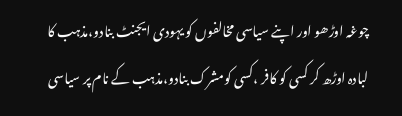چوغہ اوڑھو اور اپنے سیاسی مخالفوں کو یہودی ایجنٹ بنادو،مذہب کا لبادہ اوڑھ کر کسی کو کافر ،کسی کومشرک بنادو،مذہب کے نام پر سیاسی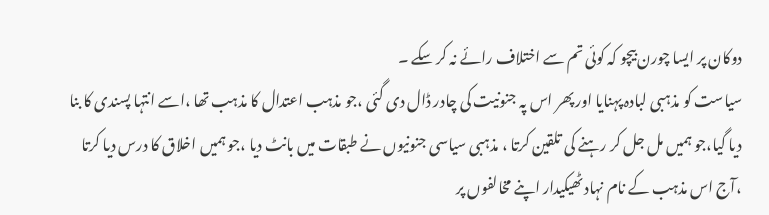دوکان پر ایسا چورن بیچو کہ کوئی تم سے اختلاف رائے نہ کر سکے ۔
سیاست کو مذہبی لبادہ پہنایا اور پھر اس پہ جنونیت کی چادر ڈال دی گئی ،جو مذہب اعتدال کا مذہب تھا ،اسے انتہا پسندی کا بنا دیا گیا،جو ہمیں مل جل کر رہنے کی تلقین کرتا ، مذہبی سیاسی جنونیوں نے طبقات میں بانٹ دیا ،جو ہمیں اخلاق کا درس دیا کرتا ،آج اس مذہب کے نام نہاد ٹھیکیدار اپنے مخالفوں پر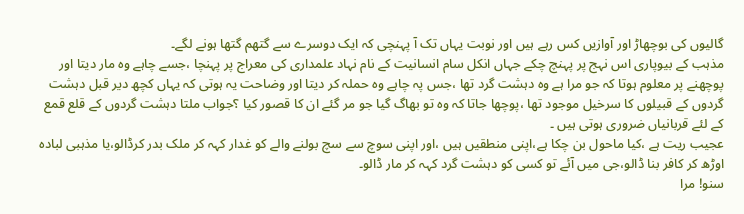گالیوں کی بوچھاڑ اور آوازیں کس رہے ہیں اور نوبت یہاں تک آ پہنچی کہ ایک دوسرے سے گتھم گتھا ہونے لگے۔
مذہب کے بیوپاری اس نہج پر پہنچ چکے جہاں انکل سام انسانیت کے نام نہاد علمداری کی معراج پر پہنچا ،جسے چاہے وہ مار دیتا اور پوچھنے پر معلوم ہوتا کہ جو مرا ہے وہ دہشت گرد تھا ،جس پہ چاہے وہ حملہ کر دیتا اور وضاحت یہ ہوتی کہ یہاں کچھ دیر قبل دہشت گردوں کے قبیلوں کا سرخیل موجود تھا ،پوچھا جاتا کہ وہ تو بھاگ گیا جو مر گئے ان کا قصور کیا ؟جواب ملتا دہشت گردوں کے قلع قمع کے لئے قربانیاں ضروری ہوتی ہیں ۔
عجیب ریت ہے ،کیا ماحول بن چکا ہے،اپنی منطقیں ہیں ،اور اپنی سوچ سے سچ بولنے والے کو غدار کہہ کر ملک بدر کرڈالو،یا مذہبی لبادہ اوڑھ کر کافر بنا ڈالو،جی میں آئے تو کسی کو دہشت گرد کہہ کر مار ڈالو۔
سنو! مرا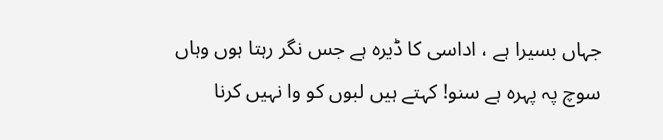جہاں بسیرا ہے ، اداسی کا ڈیرہ ہے جس نگر رہتا ہوں وہاں سوچ پہ پہرہ ہے سنو! کہتے ہیں لبوں کو وا نہیں کرنا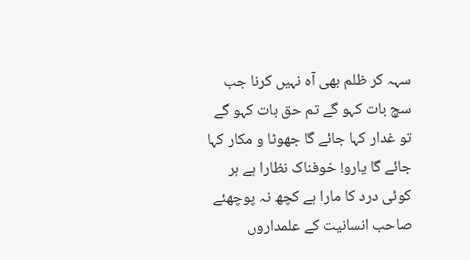سہہ کر ظلم بھی آہ نہیں کرنا جب سچ بات کہو گے تم حق بات کہو گے تو غدار کہا جائے گا جھوٹا و مکار کہا جائے گا یارو! خوفناک نظارا ہے ہر کوئی درد کا مارا ہے کچھ نہ پوچھئے صاحب انسانیت کے علمداروں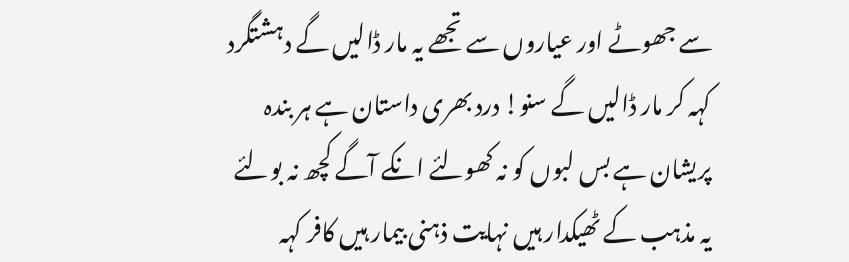سے جھوٹے اور عیاروں سے تجھے یہ مار ڈالیں گے دہشتگرد کہہ کر مار ڈالیں گے سنو! درد بھری داستان ہے ہر بندہ پریشان ہے بس لبوں کو نہ کھولئے انکے آگے کچھ نہ بولئے یہ مذہب کے ٹھیکدار ہیں نہایت ذہنی بیمار ہیں کافر کہہ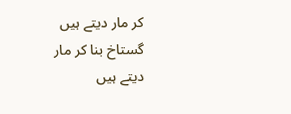کر مار دیتے ہیں گستاخ بنا کر مار دیتے ہیں